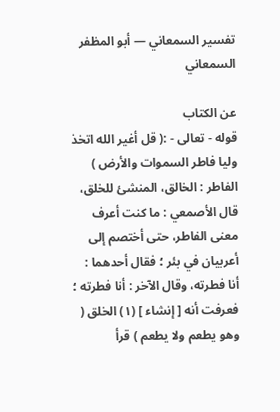تفسير السمعاني — أبو المظفر السمعاني

عن الكتاب
قوله - تعالى - :( قل أغير الله اتخذ وليا فاطر السموات والأرض ) الفاطر : الخالق، المنشئ للخلق، قال الأصمعي : ما كنت أعرف معنى الفاطر، حتى أختصم إلى أعربيان في بئر ؛ فقال أحدهما : أنا فطرته، وقال الآخر : أنا فطرته ؛ فعرفت أنه [ إنشاء ] (١) الخلق ( وهو يطعم ولا يطعم ) قرأ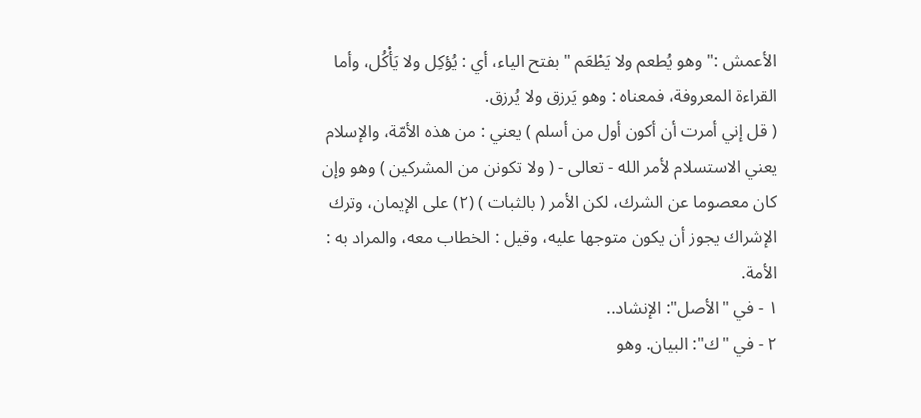الأعمش :" وهو يُطعم ولا يَطْعَم " بفتح الياء، أي : يُؤكِل ولا يَأْكُل، وأما القراءة المعروفة، فمعناه : وهو يَرزق ولا يُرزق.
( قل إني أمرت أن أكون أول من أسلم ) يعني : من هذه الأمّة، والإسلام يعني الاستسلام لأمر الله - تعالى - ( ولا تكونن من المشركين ) وهو وإن كان معصوما عن الشرك، لكن الأمر ( بالثبات ) (٢) على الإيمان، وترك الإشراك يجوز أن يكون متوجها عليه، وقيل : الخطاب معه، والمراد به : الأمة.
١ - في "الأصل": الإنشاد..
٢ - في "ك": البيان. وهو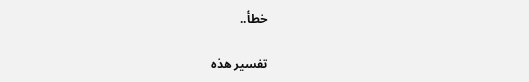خطأ..

تفسير هذه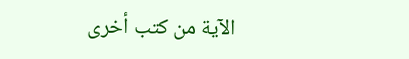الآية من كتب أخرى